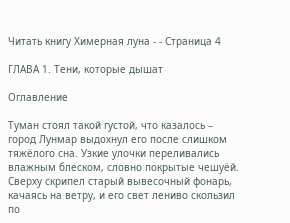Читать книгу Химерная луна - - Страница 4

ГЛАВА 1. Тени, которые дышат

Оглавление

Туман стоял такой густой, что казалось – город Лунмар выдохнул его после слишком тяжёлого сна. Узкие улочки переливались влажным блеском, словно покрытые чешуёй. Сверху скрипел старый вывесочный фонарь, качаясь на ветру, и его свет лениво скользил по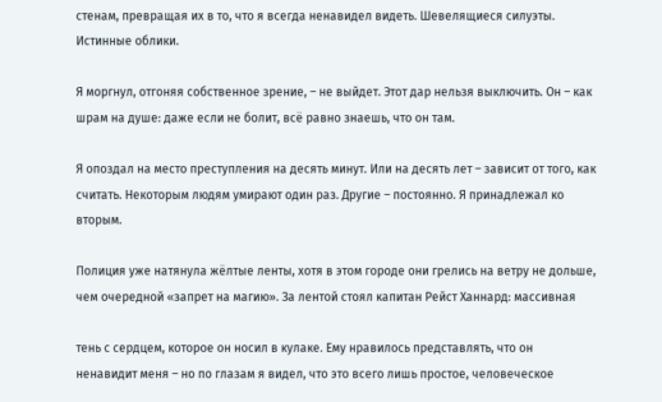стенам, превращая их в то, что я всегда ненавидел видеть. Шевелящиеся силуэты. Истинные облики.

Я моргнул, отгоняя собственное зрение, – не выйдет. Этот дар нельзя выключить. Он – как шрам на душе: даже если не болит, всё равно знаешь, что он там.

Я опоздал на место преступления на десять минут. Или на десять лет – зависит от того, как считать. Некоторым людям умирают один раз. Другие – постоянно. Я принадлежал ко вторым.

Полиция уже натянула жёлтые ленты, хотя в этом городе они грелись на ветру не дольше, чем очередной «запрет на магию». За лентой стоял капитан Рейст Ханнард: массивная

тень с сердцем, которое он носил в кулаке. Ему нравилось представлять, что он ненавидит меня – но по глазам я видел, что это всего лишь простое, человеческое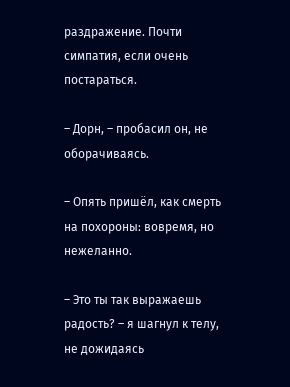раздражение. Почти симпатия, если очень постараться.

– Дорн, – пробасил он, не оборачиваясь.

– Опять пришёл, как смерть на похороны: вовремя, но нежеланно.

– Это ты так выражаешь радость? – я шагнул к телу, не дожидаясь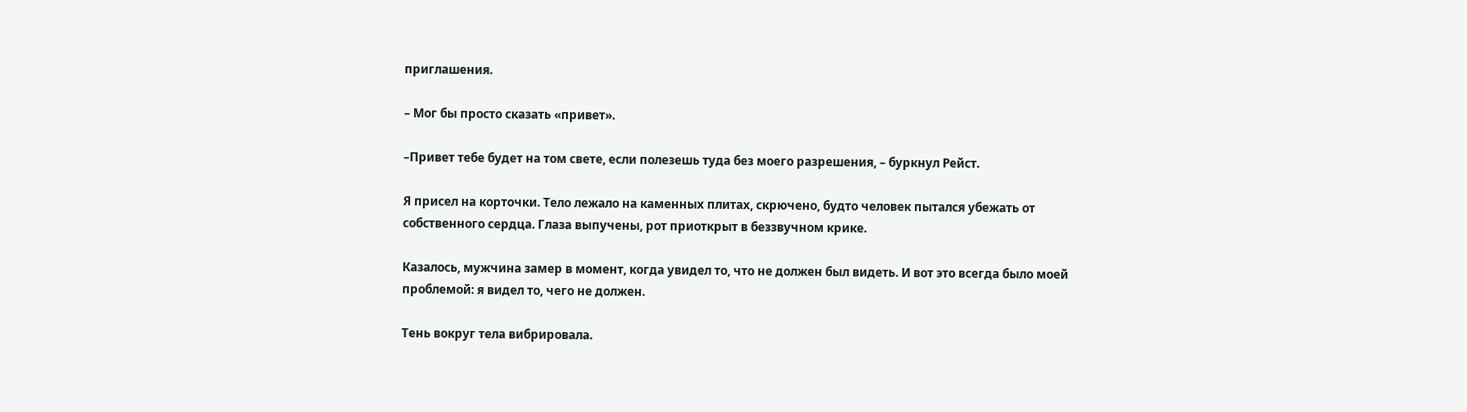приглашения.

– Мог бы просто сказать «привет».

–Привет тебе будет на том свете, если полезешь туда без моего разрешения, – буркнул Рейст.

Я присел на корточки. Тело лежало на каменных плитах, скрючено, будто человек пытался убежать от собственного сердца. Глаза выпучены, рот приоткрыт в беззвучном крике.

Казалось, мужчина замер в момент, когда увидел то, что не должен был видеть. И вот это всегда было моей проблемой: я видел то, чего не должен.

Тень вокруг тела вибрировала.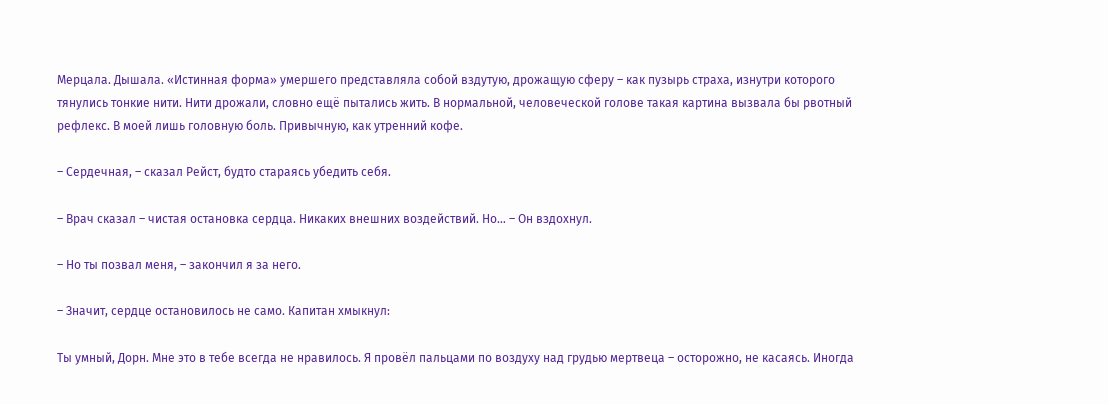Мерцала. Дышала. «Истинная форма» умершего представляла собой вздутую, дрожащую сферу – как пузырь страха, изнутри которого тянулись тонкие нити. Нити дрожали, словно ещё пытались жить. В нормальной, человеческой голове такая картина вызвала бы рвотный рефлекс. В моей лишь головную боль. Привычную, как утренний кофе.

– Сердечная, – сказал Рейст, будто стараясь убедить себя.

– Врач сказал – чистая остановка сердца. Никаких внешних воздействий. Но… – Он вздохнул.

– Но ты позвал меня, – закончил я за него.

– Значит, сердце остановилось не само. Капитан хмыкнул:

Ты умный, Дорн. Мне это в тебе всегда не нравилось. Я провёл пальцами по воздуху над грудью мертвеца – осторожно, не касаясь. Иногда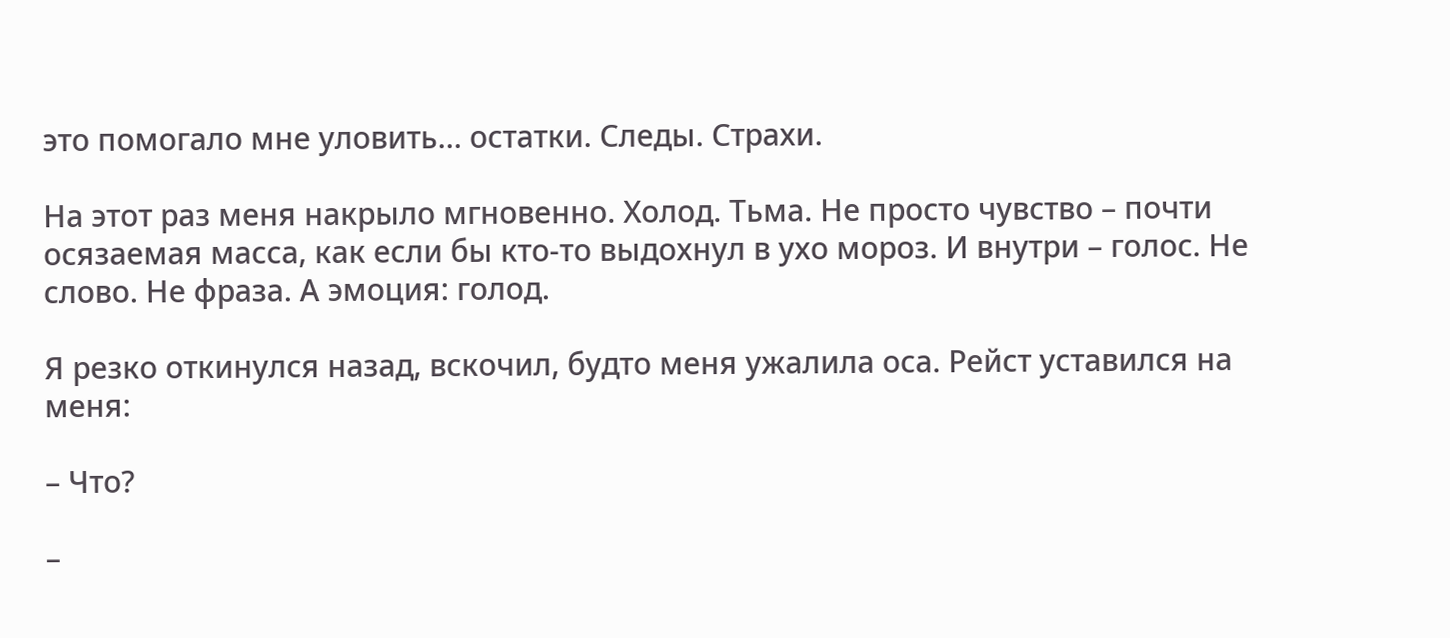это помогало мне уловить… остатки. Следы. Страхи.

На этот раз меня накрыло мгновенно. Холод. Тьма. Не просто чувство – почти осязаемая масса, как если бы кто-то выдохнул в ухо мороз. И внутри – голос. Не слово. Не фраза. А эмоция: голод.

Я резко откинулся назад, вскочил, будто меня ужалила оса. Рейст уставился на меня:

– Что?

–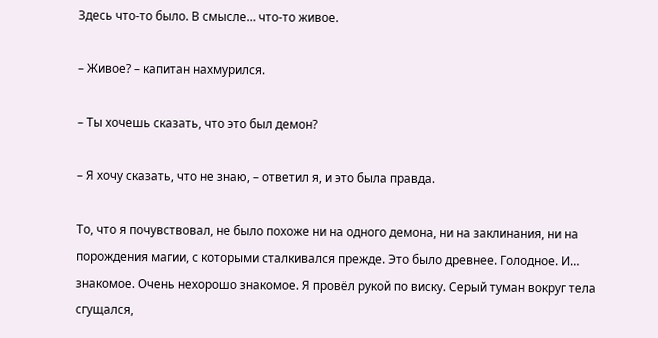Здесь что-то было. В смысле… что-то живое.

– Живое? – капитан нахмурился.

– Ты хочешь сказать, что это был демон?

– Я хочу сказать, что не знаю, – ответил я, и это была правда.

То, что я почувствовал, не было похоже ни на одного демона, ни на заклинания, ни на порождения магии, с которыми сталкивался прежде. Это было древнее. Голодное. И… знакомое. Очень нехорошо знакомое. Я провёл рукой по виску. Серый туман вокруг тела сгущался,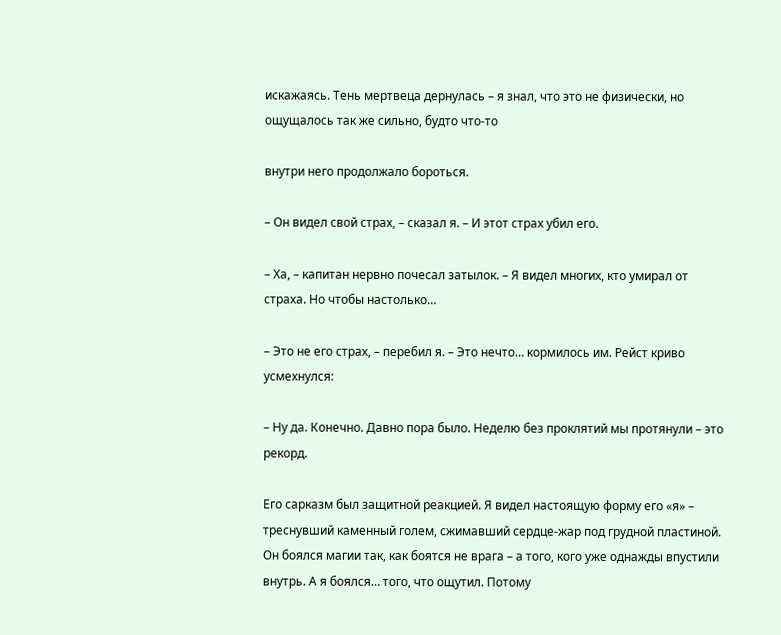искажаясь. Тень мертвеца дернулась – я знал, что это не физически, но ощущалось так же сильно, будто что-то

внутри него продолжало бороться.

– Он видел свой страх, – сказал я. – И этот страх убил его.

– Ха, – капитан нервно почесал затылок. – Я видел многих, кто умирал от страха. Но чтобы настолько…

– Это не его страх, – перебил я. – Это нечто… кормилось им. Рейст криво усмехнулся:

– Ну да. Конечно. Давно пора было. Неделю без проклятий мы протянули – это рекорд.

Его сарказм был защитной реакцией. Я видел настоящую форму его «я» – треснувший каменный голем, сжимавший сердце-жар под грудной пластиной. Он боялся магии так, как боятся не врага – а того, кого уже однажды впустили внутрь. А я боялся… того, что ощутил. Потому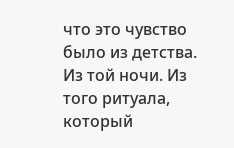что это чувство было из детства. Из той ночи. Из того ритуала, который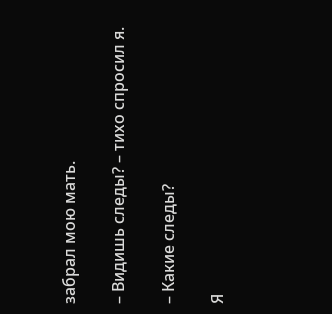забрал мою мать.

– Видишь следы? – тихо спросил я.

– Какие следы?

Я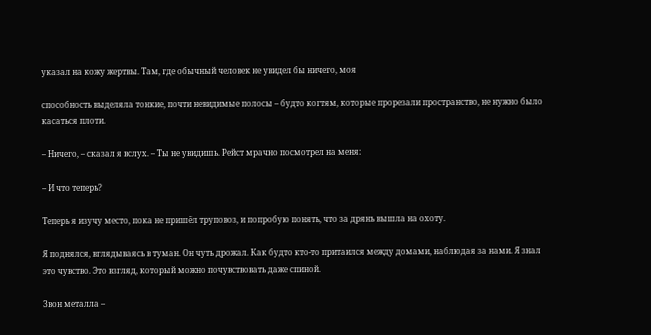указал на кожу жертвы. Там, где обычный человек не увидел бы ничего, моя

способность выделяла тонкие, почти невидимые полосы – будто когтям, которые прорезали пространство, не нужно было касаться плоти.

– Ничего, – сказал я вслух. – Ты не увидишь. Рейст мрачно посмотрел на меня:

– И что теперь?

Теперь я изучу место, пока не пришёл труповоз, и попробую понять, что за дрянь вышла на охоту.

Я поднялся, вглядываясь в туман. Он чуть дрожал. Как будто кто-то притаился между домами, наблюдая за нами. Я знал это чувство. Это взгляд, который можно почувствовать даже спиной.

Звон металла –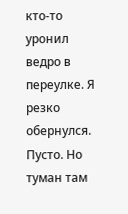кто-то уронил ведро в переулке. Я резко обернулся. Пусто. Но туман там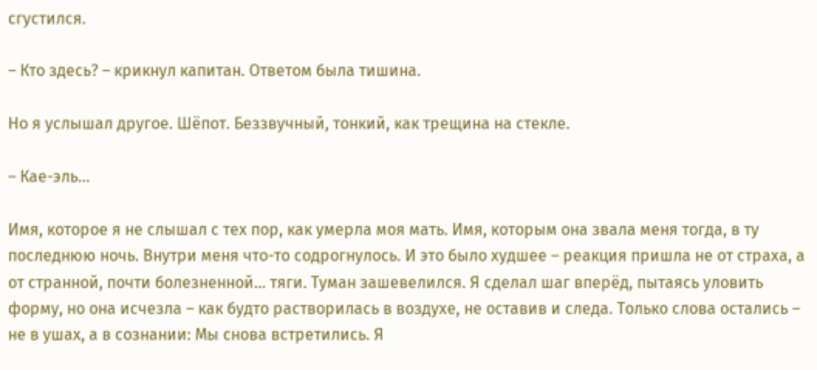сгустился.

– Кто здесь? – крикнул капитан. Ответом была тишина.

Но я услышал другое. Шёпот. Беззвучный, тонкий, как трещина на стекле.

– Кае-эль…

Имя, которое я не слышал с тех пор, как умерла моя мать. Имя, которым она звала меня тогда, в ту последнюю ночь. Внутри меня что-то содрогнулось. И это было худшее – реакция пришла не от страха, а от странной, почти болезненной… тяги. Туман зашевелился. Я сделал шаг вперёд, пытаясь уловить форму, но она исчезла – как будто растворилась в воздухе, не оставив и следа. Только слова остались – не в ушах, а в сознании: Мы снова встретились. Я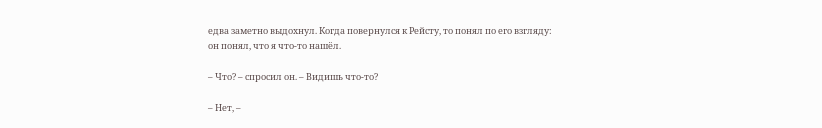едва заметно выдохнул. Когда повернулся к Рейсту, то понял по его взгляду: он понял, что я что-то нашёл.

– Что? – спросил он. – Видишь что-то?

– Нет, –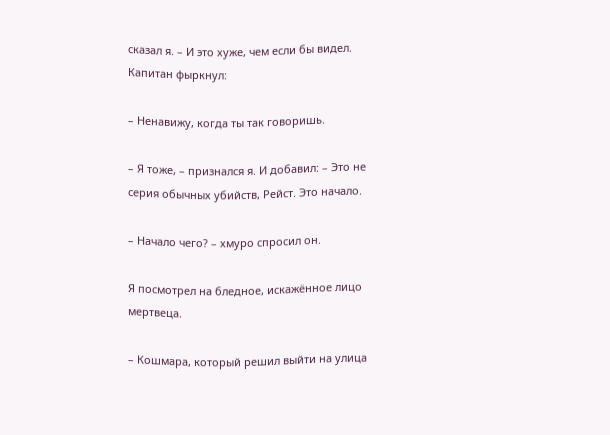сказал я. – И это хуже, чем если бы видел. Капитан фыркнул:

– Ненавижу, когда ты так говоришь.

– Я тоже, – признался я. И добавил: – Это не серия обычных убийств, Рейст. Это начало.

– Начало чего? – хмуро спросил он.

Я посмотрел на бледное, искажённое лицо мертвеца.

– Кошмара, который решил выйти на улица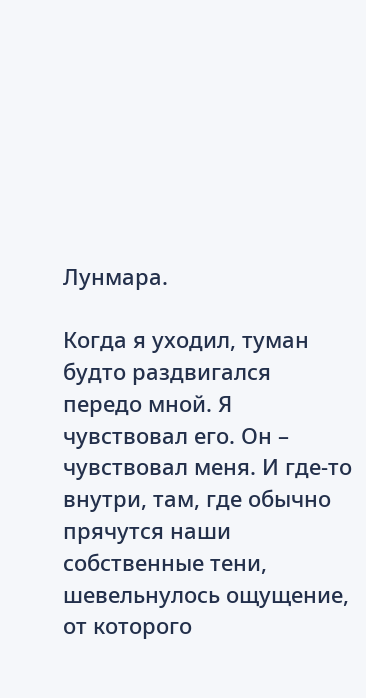Лунмара.

Когда я уходил, туман будто раздвигался передо мной. Я чувствовал его. Он – чувствовал меня. И где-то внутри, там, где обычно прячутся наши собственные тени, шевельнулось ощущение, от которого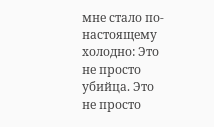мне стало по-настоящему холодно: Это не просто убийца. Это не просто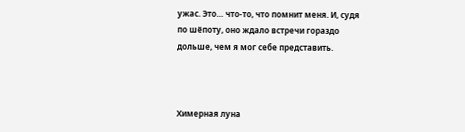ужас. Это… что-то, что помнит меня. И, судя по шёпоту, оно ждало встречи гораздо дольше, чем я мог себе представить.



Химерная луна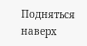Подняться наверх